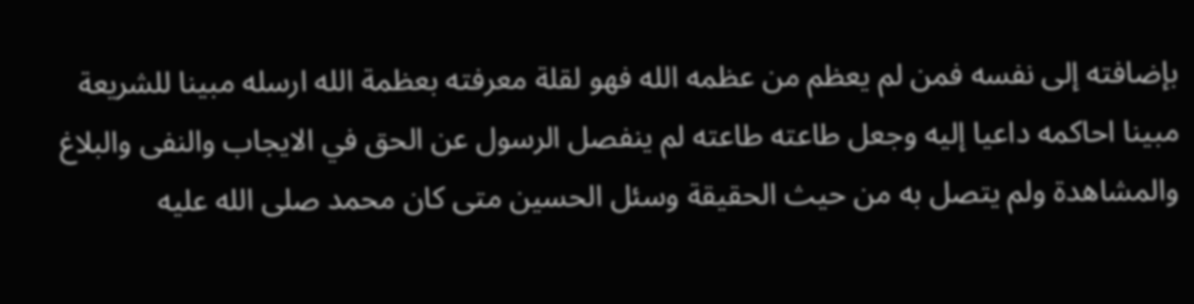بإضافته إلى نفسه فمن لم يعظم من عظمه الله فهو لقلة معرفته بعظمة الله ارسله مبينا للشريعة مبينا احاكمه داعيا إليه وجعل طاعته طاعته لم ينفصل الرسول عن الحق في الايجاب والنفى والبلاغ والمشاهدة ولم يتصل به من حيث الحقيقة وسئل الحسين متى كان محمد صلى الله عليه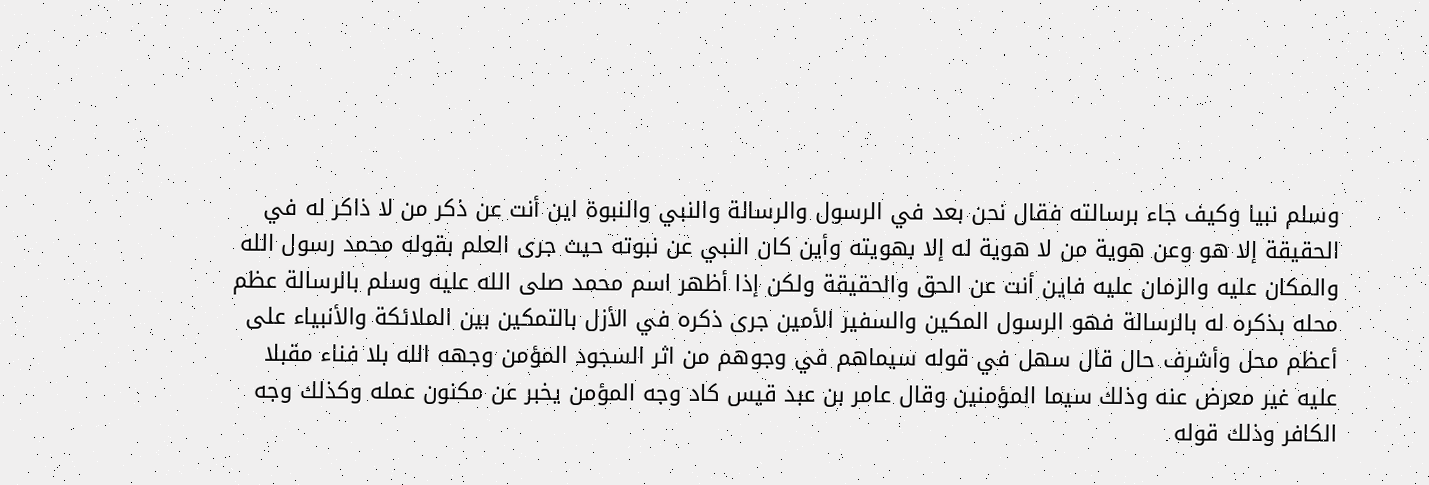وسلم نبيا وكيف جاء برسالته فقال نحن بعد في الرسول والرسالة والنبي والنبوة اين أنت عن ذكر من لا ذاكر له في الحقيقة إلا هو وعن هوية من لا هوية له إلا بهويته وأين كان النبي عن نبوته حيث جرى العلم بقوله محمد رسول الله والمكان عليه والزمان عليه فاين أنت عن الحق والحقيقة ولكن إذا أظهر اسم محمد صلى الله عليه وسلم بالرسالة عظم محله بذكره له بالرسالة فهو الرسول المكين والسفير الأمين جرى ذكره في الأزل بالتمكين بين الملائكة والأنبياء على أعظم محل وأشرف حال قال سهل في قوله سيماهم في وجوهم من اثر السجود المؤمن وجهه الله بلا فناء مقبلا عليه غير معرض عنه وذلك سيما المؤمنين وقال عامر بن عبد قيس كاد وجه المؤمن يخبر عن مكنون عمله وكذلك وجه الكافر وذلك قوله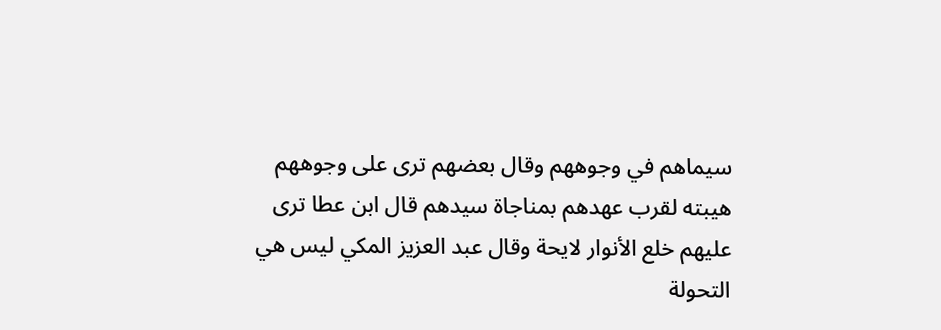سيماهم في وجوههم وقال بعضهم ترى على وجوههم هيبته لقرب عهدهم بمناجاة سيدهم قال ابن عطا ترى عليهم خلع الأنوار لايحة وقال عبد العزيز المكي ليس هي التحولة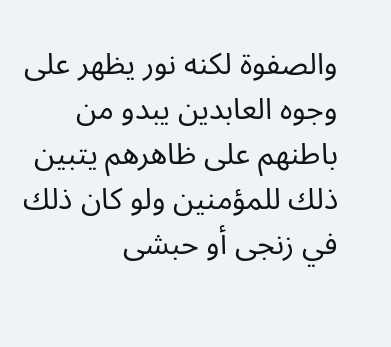والصفوة لكنه نور يظهر على وجوه العابدين يبدو من باطنهم على ظاهرهم يتبين ذلك للمؤمنين ولو كان ذلك في زنجى أو حبشى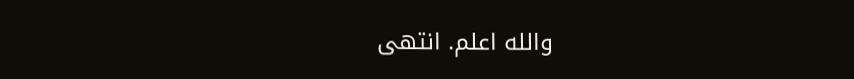والله اعلم. انتهى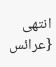انتهى {عرائس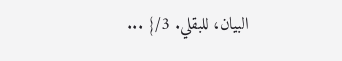البيان، للبقلي. 3/} ...